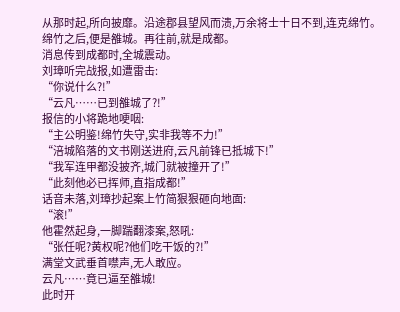从那时起,所向披靡。沿途郡县望风而溃,万余将士十日不到,连克绵竹。
绵竹之后,便是雒城。再往前,就是成都。
消息传到成都时,全城震动。
刘璋听完战报,如遭雷击:
“你说什么?!”
“云凡……已到雒城了?!”
报信的小将跪地哽咽:
“主公明鉴!绵竹失守,实非我等不力!”
“涪城陷落的文书刚送进府,云凡前锋已抵城下!”
“我军连甲都没披齐,城门就被撞开了!”
“此刻他必已挥师,直指成都!”
话音未落,刘璋抄起案上竹简狠狠砸向地面:
“滚!”
他霍然起身,一脚踹翻漆案,怒吼:
“张任呢?黄权呢?他们吃干饭的?!”
满堂文武垂首噤声,无人敢应。
云凡……竟已逼至雒城!
此时开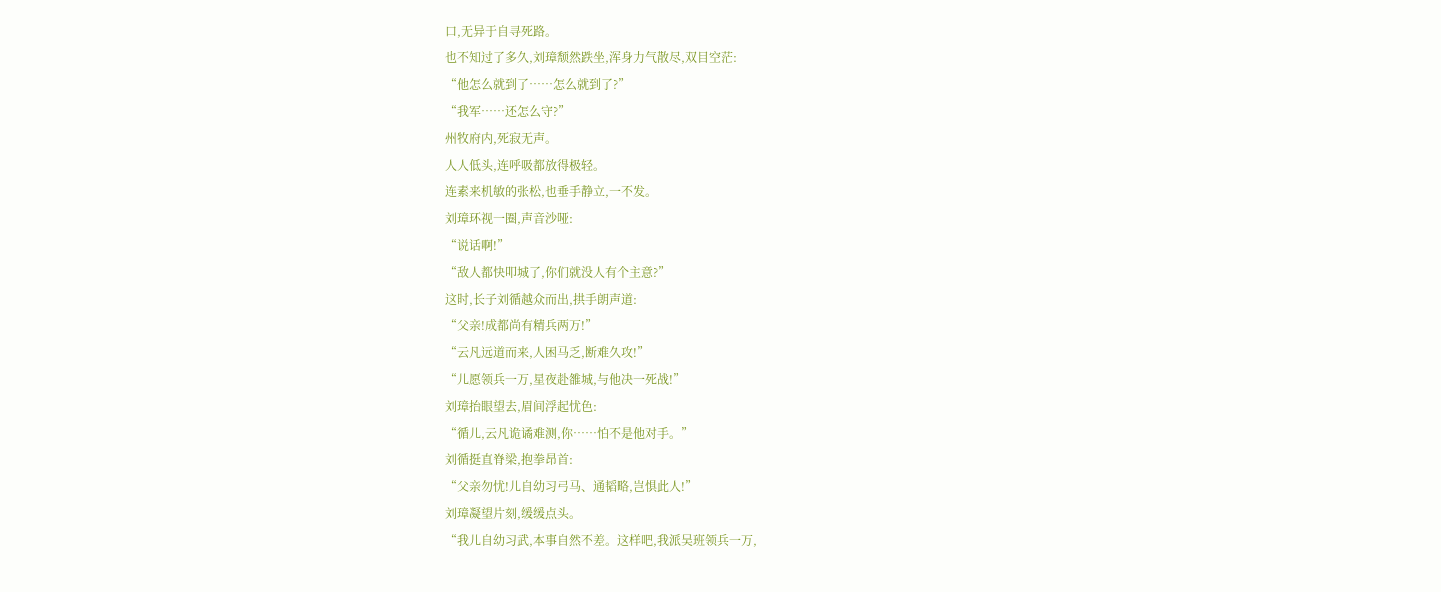口,无异于自寻死路。
也不知过了多久,刘璋颓然跌坐,浑身力气散尽,双目空茫:
“他怎么就到了……怎么就到了?”
“我军……还怎么守?”
州牧府内,死寂无声。
人人低头,连呼吸都放得极轻。
连素来机敏的张松,也垂手静立,一不发。
刘璋环视一圈,声音沙哑:
“说话啊!”
“敌人都快叩城了,你们就没人有个主意?”
这时,长子刘循越众而出,拱手朗声道:
“父亲!成都尚有精兵两万!”
“云凡远道而来,人困马乏,断难久攻!”
“儿愿领兵一万,星夜赴雒城,与他决一死战!”
刘璋抬眼望去,眉间浮起忧色:
“循儿,云凡诡谲难测,你……怕不是他对手。”
刘循挺直脊梁,抱拳昂首:
“父亲勿忧!儿自幼习弓马、通韬略,岂惧此人!”
刘璋凝望片刻,缓缓点头。
“我儿自幼习武,本事自然不差。这样吧,我派吴班领兵一万,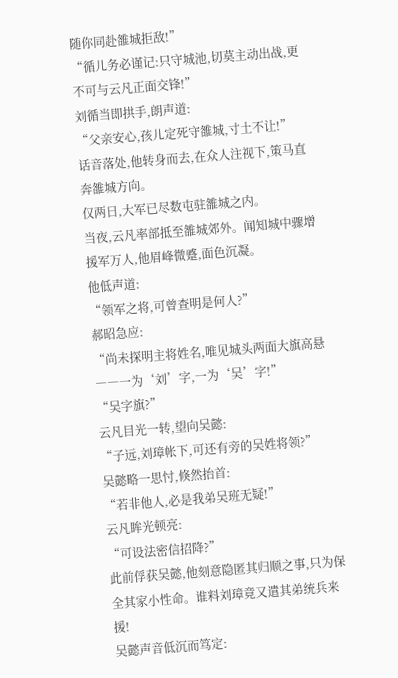随你同赴雒城拒敌!”
“循儿务必谨记:只守城池,切莫主动出战,更不可与云凡正面交锋!”
刘循当即拱手,朗声道:
“父亲安心,孩儿定死守雒城,寸土不让!”
话音落处,他转身而去,在众人注视下,策马直奔雒城方向。
仅两日,大军已尽数屯驻雒城之内。
当夜,云凡率部抵至雒城郊外。闻知城中骤增援军万人,他眉峰微蹙,面色沉凝。
他低声道:
“领军之将,可曾查明是何人?”
郝昭急应:
“尚未探明主将姓名,唯见城头两面大旗高悬――一为‘刘’字,一为‘吴’字!”
“吴字旗?”
云凡目光一转,望向吴懿:
“子远,刘璋帐下,可还有旁的吴姓将领?”
吴懿略一思忖,倏然抬首:
“若非他人,必是我弟吴班无疑!”
云凡眸光顿亮:
“可设法密信招降?”
此前俘获吴懿,他刻意隐匿其归顺之事,只为保全其家小性命。谁料刘璋竟又遣其弟统兵来援!
吴懿声音低沉而笃定: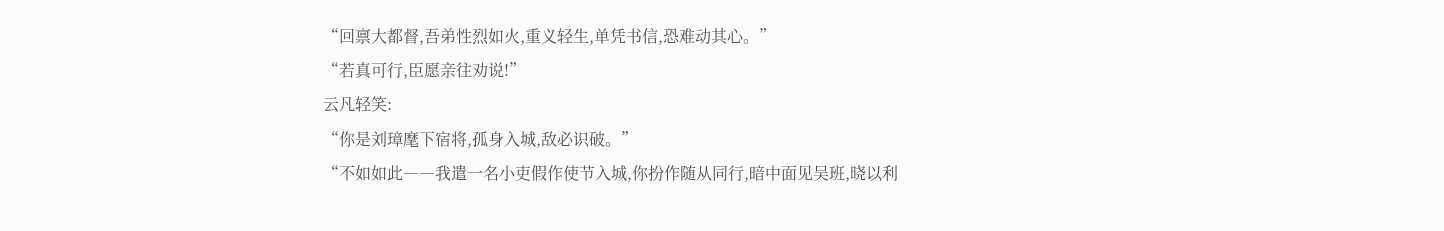“回禀大都督,吾弟性烈如火,重义轻生,单凭书信,恐难动其心。”
“若真可行,臣愿亲往劝说!”
云凡轻笑:
“你是刘璋麾下宿将,孤身入城,敌必识破。”
“不如如此――我遣一名小吏假作使节入城,你扮作随从同行,暗中面见吴班,晓以利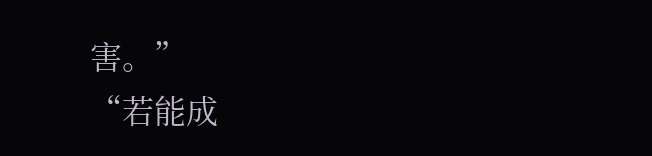害。”
“若能成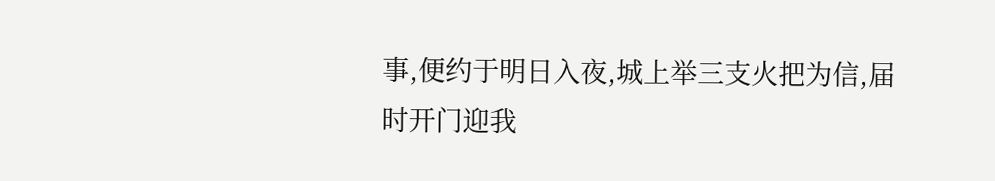事,便约于明日入夜,城上举三支火把为信,届时开门迎我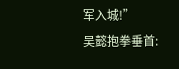军入城!”
吴懿抱拳垂首: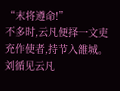“末将遵命!”
不多时,云凡便择一文吏充作使者,持节入雒城。
刘循见云凡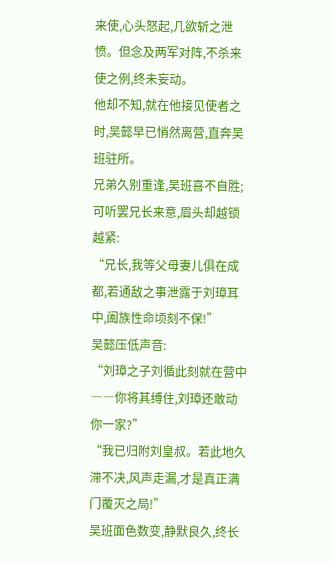来使,心头怒起,几欲斩之泄愤。但念及两军对阵,不杀来使之例,终未妄动。
他却不知,就在他接见使者之时,吴懿早已悄然离营,直奔吴班驻所。
兄弟久别重逢,吴班喜不自胜;可听罢兄长来意,眉头却越锁越紧:
“兄长,我等父母妻儿俱在成都,若通敌之事泄露于刘璋耳中,阖族性命顷刻不保!”
吴懿压低声音:
“刘璋之子刘循此刻就在营中――你将其缚住,刘璋还敢动你一家?”
“我已归附刘皇叔。若此地久滞不决,风声走漏,才是真正满门覆灭之局!”
吴班面色数变,静默良久,终长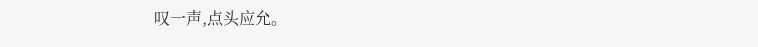叹一声,点头应允。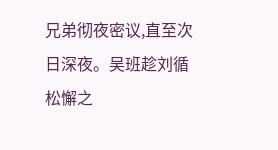兄弟彻夜密议,直至次日深夜。吴班趁刘循松懈之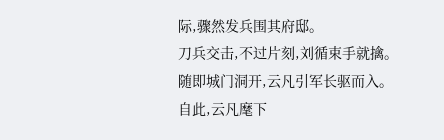际,骤然发兵围其府邸。
刀兵交击,不过片刻,刘循束手就擒。
随即城门洞开,云凡引军长驱而入。
自此,云凡麾下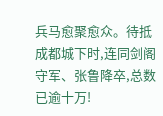兵马愈聚愈众。待抵成都城下时,连同剑阁守军、张鲁降卒,总数已逾十万!